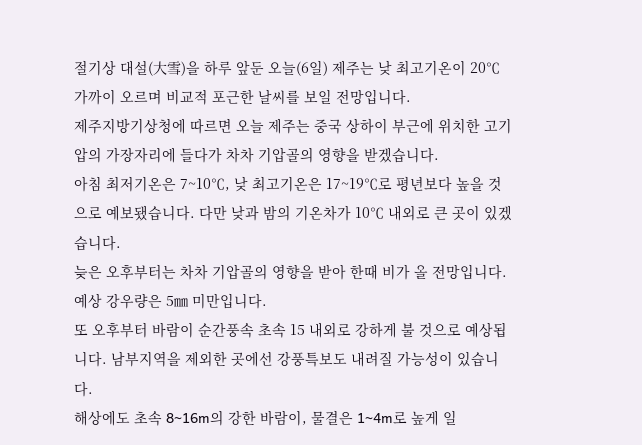절기상 대설(大雪)을 하루 앞둔 오늘(6일) 제주는 낮 최고기온이 20℃ 가까이 오르며 비교적 포근한 날씨를 보일 전망입니다.
제주지방기상청에 따르면 오늘 제주는 중국 상하이 부근에 위치한 고기압의 가장자리에 들다가 차차 기압골의 영향을 받겠습니다.
아침 최저기온은 7~10℃, 낮 최고기온은 17~19℃로 평년보다 높을 것으로 예보됐습니다. 다만 낮과 밤의 기온차가 10℃ 내외로 큰 곳이 있겠습니다.
늦은 오후부터는 차차 기압골의 영향을 받아 한때 비가 올 전망입니다. 예상 강우량은 5㎜ 미만입니다.
또 오후부터 바람이 순간풍속 초속 15 내외로 강하게 불 것으로 예상됩니다. 남부지역을 제외한 곳에선 강풍특보도 내려질 가능성이 있습니다.
해상에도 초속 8~16m의 강한 바람이, 물결은 1~4m로 높게 일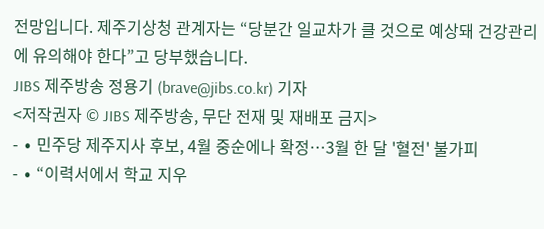전망입니다. 제주기상청 관계자는 “당분간 일교차가 클 것으로 예상돼 건강관리에 유의해야 한다”고 당부했습니다.
JIBS 제주방송 정용기 (brave@jibs.co.kr) 기자
<저작권자 © JIBS 제주방송, 무단 전재 및 재배포 금지>
- ∙ 민주당 제주지사 후보, 4월 중순에나 확정…3월 한 달 '혈전' 불가피
- ∙ “이력서에서 학교 지우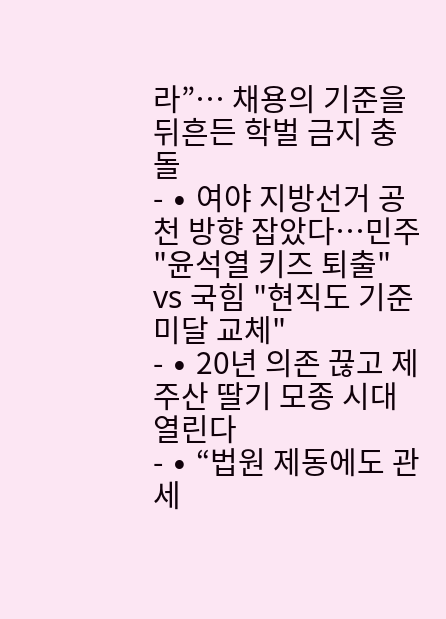라”… 채용의 기준을 뒤흔든 학벌 금지 충돌
- ∙ 여야 지방선거 공천 방향 잡았다…민주 "윤석열 키즈 퇴출" vs 국힘 "현직도 기준 미달 교체"
- ∙ 20년 의존 끊고 제주산 딸기 모종 시대 열린다
- ∙ “법원 제동에도 관세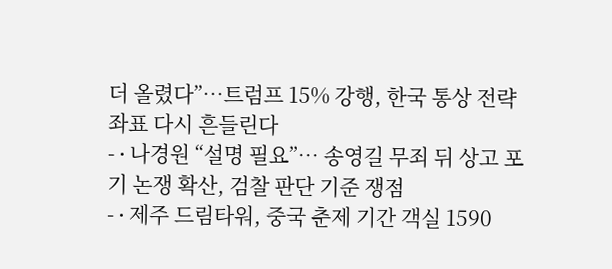더 올렸다”…트럼프 15% 강행, 한국 통상 전략 좌표 다시 흔들린다
- ∙ 나경원 “설명 필요”… 송영길 무죄 뒤 상고 포기 논쟁 확산, 검찰 판단 기준 쟁점
- ∙ 제주 드림타워, 중국 춘제 기간 객실 1590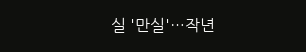실 '만실'…작년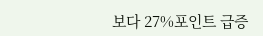보다 27%포인트 급증